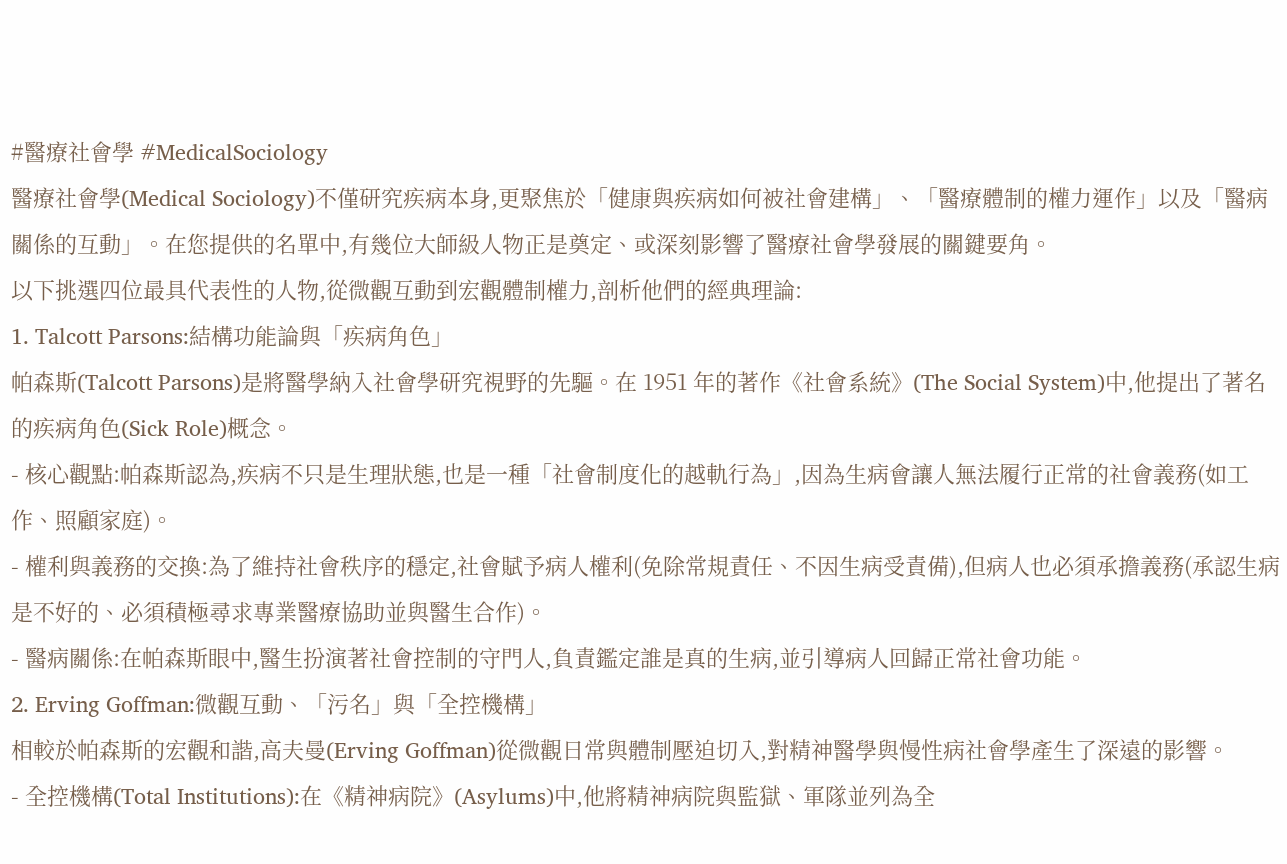#醫療社會學 #MedicalSociology
醫療社會學(Medical Sociology)不僅研究疾病本身,更聚焦於「健康與疾病如何被社會建構」、「醫療體制的權力運作」以及「醫病關係的互動」。在您提供的名單中,有幾位大師級人物正是奠定、或深刻影響了醫療社會學發展的關鍵要角。
以下挑選四位最具代表性的人物,從微觀互動到宏觀體制權力,剖析他們的經典理論:
1. Talcott Parsons:結構功能論與「疾病角色」
帕森斯(Talcott Parsons)是將醫學納入社會學研究視野的先驅。在 1951 年的著作《社會系統》(The Social System)中,他提出了著名的疾病角色(Sick Role)概念。
- 核心觀點:帕森斯認為,疾病不只是生理狀態,也是一種「社會制度化的越軌行為」,因為生病會讓人無法履行正常的社會義務(如工作、照顧家庭)。
- 權利與義務的交換:為了維持社會秩序的穩定,社會賦予病人權利(免除常規責任、不因生病受責備),但病人也必須承擔義務(承認生病是不好的、必須積極尋求專業醫療協助並與醫生合作)。
- 醫病關係:在帕森斯眼中,醫生扮演著社會控制的守門人,負責鑑定誰是真的生病,並引導病人回歸正常社會功能。
2. Erving Goffman:微觀互動、「污名」與「全控機構」
相較於帕森斯的宏觀和諧,高夫曼(Erving Goffman)從微觀日常與體制壓迫切入,對精神醫學與慢性病社會學產生了深遠的影響。
- 全控機構(Total Institutions):在《精神病院》(Asylums)中,他將精神病院與監獄、軍隊並列為全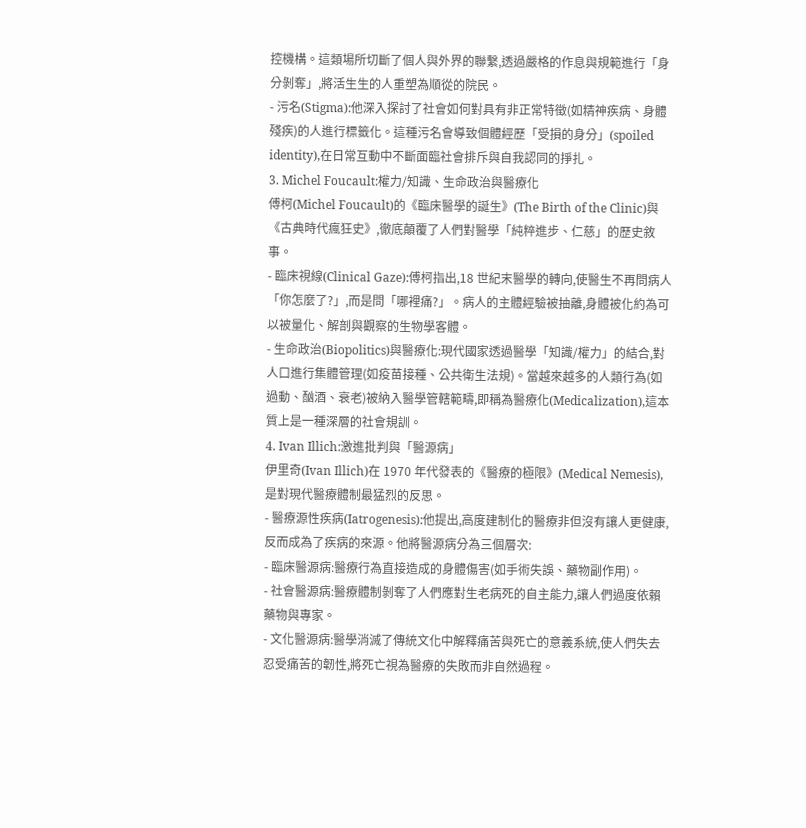控機構。這類場所切斷了個人與外界的聯繫,透過嚴格的作息與規範進行「身分剝奪」,將活生生的人重塑為順從的院民。
- 污名(Stigma):他深入探討了社會如何對具有非正常特徵(如精神疾病、身體殘疾)的人進行標籤化。這種污名會導致個體經歷「受損的身分」(spoiled identity),在日常互動中不斷面臨社會排斥與自我認同的掙扎。
3. Michel Foucault:權力/知識、生命政治與醫療化
傅柯(Michel Foucault)的《臨床醫學的誕生》(The Birth of the Clinic)與《古典時代瘋狂史》,徹底顛覆了人們對醫學「純粹進步、仁慈」的歷史敘事。
- 臨床視線(Clinical Gaze):傅柯指出,18 世紀末醫學的轉向,使醫生不再問病人「你怎麼了?」,而是問「哪裡痛?」。病人的主體經驗被抽離,身體被化約為可以被量化、解剖與觀察的生物學客體。
- 生命政治(Biopolitics)與醫療化:現代國家透過醫學「知識/權力」的結合,對人口進行集體管理(如疫苗接種、公共衛生法規)。當越來越多的人類行為(如過動、酗酒、衰老)被納入醫學管轄範疇,即稱為醫療化(Medicalization),這本質上是一種深層的社會規訓。
4. Ivan Illich:激進批判與「醫源病」
伊里奇(Ivan Illich)在 1970 年代發表的《醫療的極限》(Medical Nemesis),是對現代醫療體制最猛烈的反思。
- 醫療源性疾病(Iatrogenesis):他提出,高度建制化的醫療非但沒有讓人更健康,反而成為了疾病的來源。他將醫源病分為三個層次:
- 臨床醫源病:醫療行為直接造成的身體傷害(如手術失誤、藥物副作用)。
- 社會醫源病:醫療體制剝奪了人們應對生老病死的自主能力,讓人們過度依賴藥物與專家。
- 文化醫源病:醫學消滅了傳統文化中解釋痛苦與死亡的意義系統,使人們失去忍受痛苦的韌性,將死亡視為醫療的失敗而非自然過程。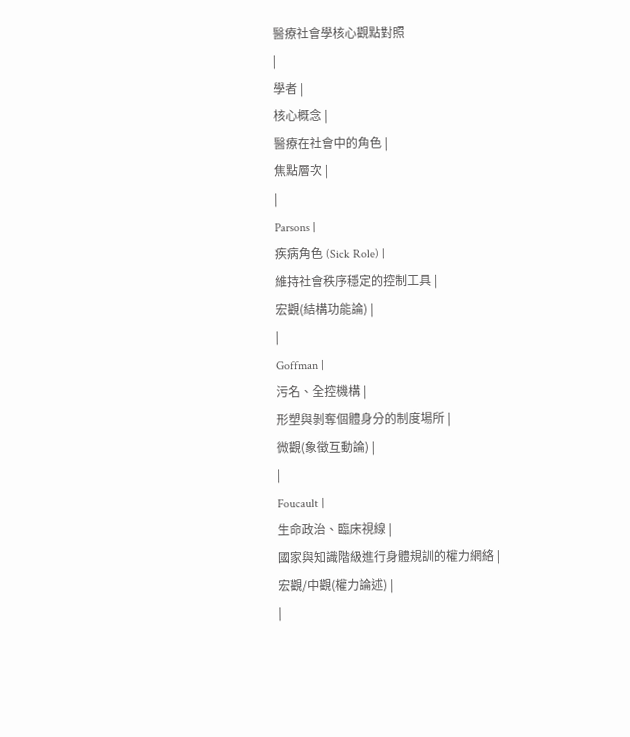醫療社會學核心觀點對照
|
學者 |
核心概念 |
醫療在社會中的角色 |
焦點層次 |
|
Parsons |
疾病角色 (Sick Role) |
維持社會秩序穩定的控制工具 |
宏觀(結構功能論) |
|
Goffman |
污名、全控機構 |
形塑與剝奪個體身分的制度場所 |
微觀(象徵互動論) |
|
Foucault |
生命政治、臨床視線 |
國家與知識階級進行身體規訓的權力網絡 |
宏觀/中觀(權力論述) |
|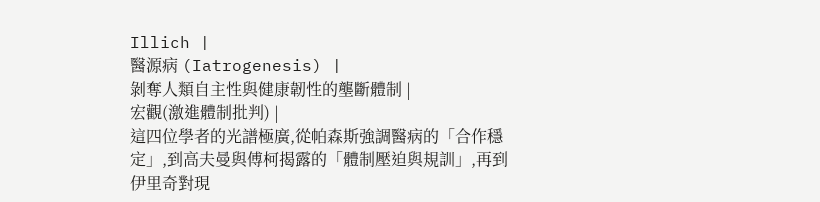Illich |
醫源病 (Iatrogenesis) |
剝奪人類自主性與健康韌性的壟斷體制 |
宏觀(激進體制批判) |
這四位學者的光譜極廣,從帕森斯強調醫病的「合作穩定」,到高夫曼與傅柯揭露的「體制壓迫與規訓」,再到伊里奇對現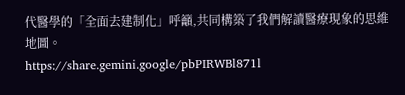代醫學的「全面去建制化」呼籲,共同構築了我們解讀醫療現象的思維地圖。
https://share.gemini.google/pbPIRWBl871l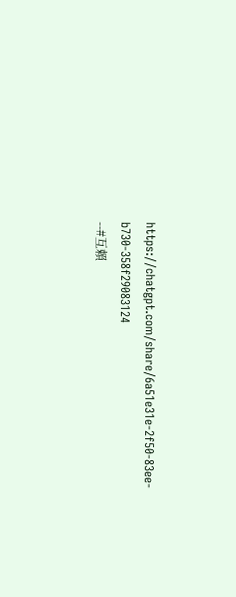https://chatgpt.com/share/6a51e31e-2f50-83ee-b730-358f29083124
--#互賴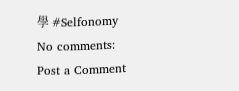學 #Selfonomy
No comments:
Post a Comment